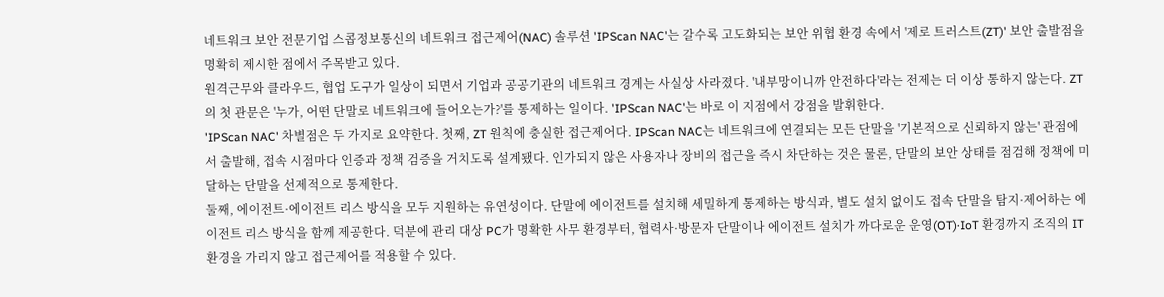네트워크 보안 전문기업 스콥정보통신의 네트워크 접근제어(NAC) 솔루션 'IPScan NAC'는 갈수록 고도화되는 보안 위협 환경 속에서 '제로 트러스트(ZT)' 보안 출발점을 명확히 제시한 점에서 주목받고 있다.
원격근무와 클라우드, 협업 도구가 일상이 되면서 기업과 공공기관의 네트워크 경계는 사실상 사라졌다. '내부망이니까 안전하다'라는 전제는 더 이상 통하지 않는다. ZT의 첫 관문은 '누가, 어떤 단말로 네트워크에 들어오는가?'를 통제하는 일이다. 'IPScan NAC'는 바로 이 지점에서 강점을 발휘한다.
'IPScan NAC' 차별점은 두 가지로 요약한다. 첫째, ZT 원칙에 충실한 접근제어다. IPScan NAC는 네트워크에 연결되는 모든 단말을 '기본적으로 신뢰하지 않는' 관점에서 출발해, 접속 시점마다 인증과 정책 검증을 거치도록 설계됐다. 인가되지 않은 사용자나 장비의 접근을 즉시 차단하는 것은 물론, 단말의 보안 상태를 점검해 정책에 미달하는 단말을 선제적으로 통제한다.
둘째, 에이전트·에이전트 리스 방식을 모두 지원하는 유연성이다. 단말에 에이전트를 설치해 세밀하게 통제하는 방식과, 별도 설치 없이도 접속 단말을 탐지·제어하는 에이전트 리스 방식을 함께 제공한다. 덕분에 관리 대상 PC가 명확한 사무 환경부터, 협력사·방문자 단말이나 에이전트 설치가 까다로운 운영(OT)·IoT 환경까지 조직의 IT 환경을 가리지 않고 접근제어를 적용할 수 있다.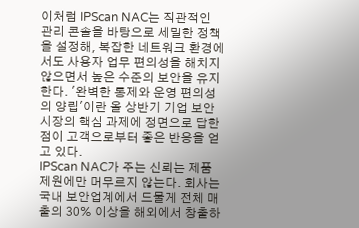이처럼 IPScan NAC는 직관적인 관리 콘솔을 바탕으로 세밀한 정책을 설정해, 복잡한 네트워크 환경에서도 사용자 업무 편의성을 해치지 않으면서 높은 수준의 보안을 유지한다. '완벽한 통제와 운영 편의성의 양립'이란 올 상반기 기업 보안 시장의 핵심 과제에 정면으로 답한 점이 고객으로부터 좋은 반응을 얻고 있다.
IPScan NAC가 주는 신뢰는 제품 제원에만 머무르지 않는다. 회사는 국내 보안업계에서 드물게 전체 매출의 30% 이상을 해외에서 창출하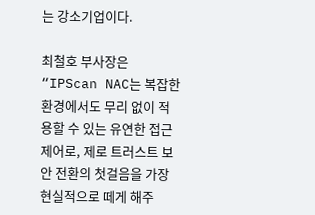는 강소기업이다.

최철호 부사장은 “IPScan NAC는 복잡한 환경에서도 무리 없이 적용할 수 있는 유연한 접근제어로, 제로 트러스트 보안 전환의 첫걸음을 가장 현실적으로 떼게 해주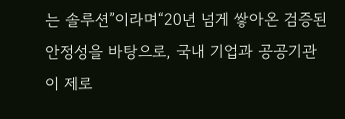는 솔루션”이라며“20년 넘게 쌓아온 검증된 안정성을 바탕으로, 국내 기업과 공공기관이 제로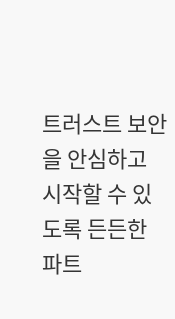트러스트 보안을 안심하고 시작할 수 있도록 든든한 파트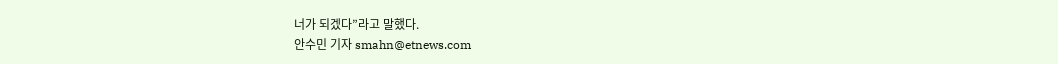너가 되겠다”라고 말했다.
안수민 기자 smahn@etnews.com